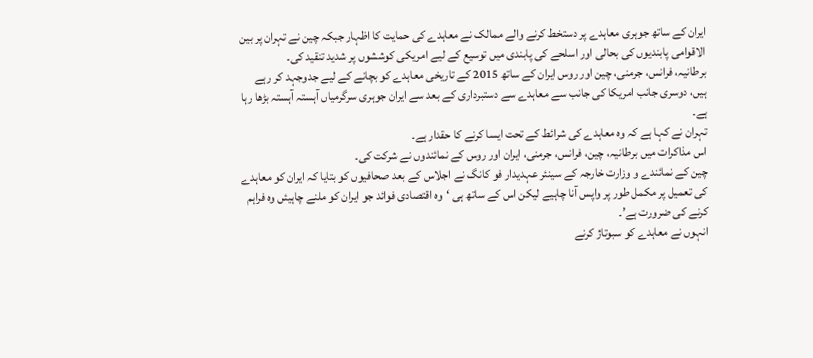ایران کے ساتھ جوہری معاہدے پر دستخط کرنے والے ممالک نے معاہدے کی حمایت کا اظہار جبکہ چین نے تہران پر بین الاقوامی پابندیوں کی بحالی اور اسلحے کی پابندی میں توسیع کے لیے امریکی کوششوں پر شدید تنقید کی۔
برطانیہ، فرانس، جرمنی، چین اور روس ایران کے ساتھ 2015 کے تاریخی معاہدے کو بچانے کے لیے جدوجہد کر رہے ہیں، دوسری جانب امریکا کی جانب سے معاہدے سے دستبرداری کے بعد سے ایران جوہری سرگرمیاں آہستہ آہستہ بڑھا رہا ہے۔
تہران نے کہا ہے کہ وہ معاہدے کی شرائط کے تحت ایسا کرنے کا حقدار ہے۔
اس مذاکرات میں برطانیہ، چین، فرانس، جرمنی، ایران اور روس کے نمائندوں نے شرکت کی۔
چین کے نمائندے و وزارت خارجہ کے سینئر عہدیدار فو کانگ نے اجلاس کے بعد صحافیوں کو بتایا کہ ایران کو معاہدے کی تعمیل پر مکمل طور پر واپس آنا چاہیے لیکن اس کے ساتھ ہی ‘وہ اقتصادی فوائد جو ایران کو ملنے چاہیئں وہ فراہم کرنے کی ضرورت ہے’۔
انہوں نے معاہدے کو سبوتاژ کرنے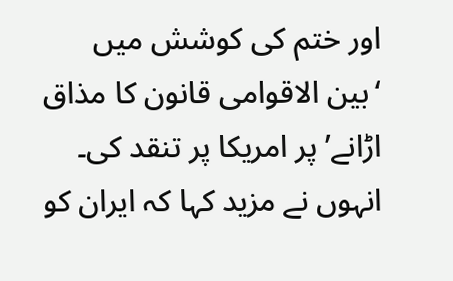اور ختم کی کوشش میں ‘بین الاقوامی قانون کا مذاق اڑانے’ پر امریکا پر تنقد کی۔
انہوں نے مزید کہا کہ ایران کو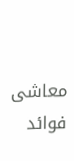معاشی فوائد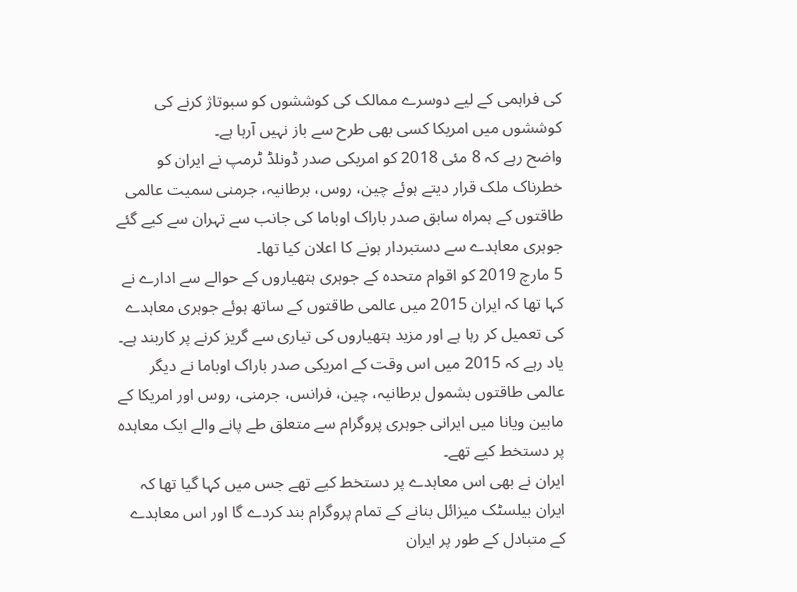کی فراہمی کے لیے دوسرے ممالک کی کوششوں کو سبوتاژ کرنے کی کوششوں میں امریکا کسی بھی طرح سے باز نہیں آرہا ہے۔
واضح رہے کہ 8 مئی 2018 کو امریکی صدر ڈونلڈ ٹرمپ نے ایران کو خطرناک ملک قرار دیتے ہوئے چین، روس، برطانیہ، جرمنی سمیت عالمی طاقتوں کے ہمراہ سابق صدر باراک اوباما کی جانب سے تہران سے کیے گئے جوہری معاہدے سے دستبردار ہونے کا اعلان کیا تھا۔
5 مارچ 2019 کو اقوام متحدہ کے جوہری ہتھیاروں کے حوالے سے ادارے نے کہا تھا کہ ایران 2015 میں عالمی طاقتوں کے ساتھ ہوئے جوہری معاہدے کی تعمیل کر رہا ہے اور مزید ہتھیاروں کی تیاری سے گریز کرنے پر کاربند ہے۔
یاد رہے کہ 2015 میں اس وقت کے امریکی صدر باراک اوباما نے دیگر عالمی طاقتوں بشمول برطانیہ، چین، فرانس، جرمنی، روس اور امریکا کے مابین ویانا میں ایرانی جوہری پروگرام سے متعلق طے پانے والے ایک معاہدہ پر دستخط کیے تھے۔
ایران نے بھی اس معاہدے پر دستخط کیے تھے جس میں کہا گیا تھا کہ ایران بیلسٹک میزائل بنانے کے تمام پروگرام بند کردے گا اور اس معاہدے کے متبادل کے طور پر ایران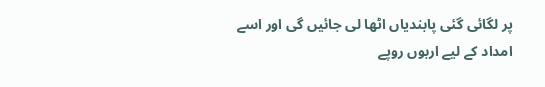پر لگائی گئی پابندیاں اٹھا لی جائیں گی اور اسے امداد کے لیے اربوں روپے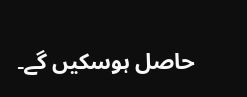حاصل ہوسکیں گے۔